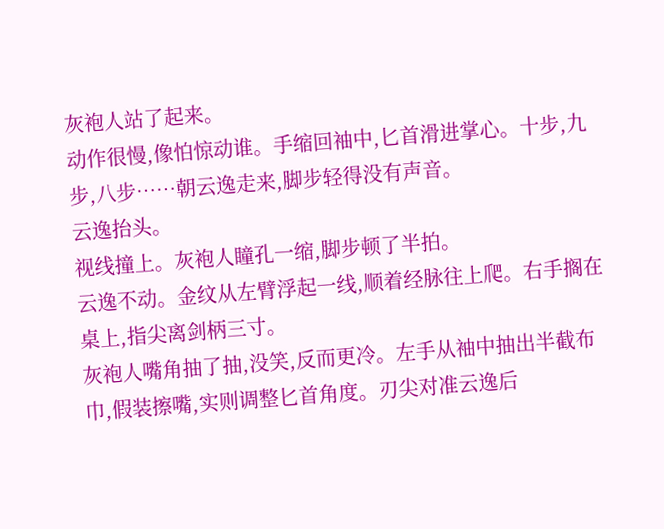灰袍人站了起来。
动作很慢,像怕惊动谁。手缩回袖中,匕首滑进掌心。十步,九步,八步……朝云逸走来,脚步轻得没有声音。
云逸抬头。
视线撞上。灰袍人瞳孔一缩,脚步顿了半拍。
云逸不动。金纹从左臂浮起一线,顺着经脉往上爬。右手搁在桌上,指尖离剑柄三寸。
灰袍人嘴角抽了抽,没笑,反而更冷。左手从袖中抽出半截布巾,假装擦嘴,实则调整匕首角度。刃尖对准云逸后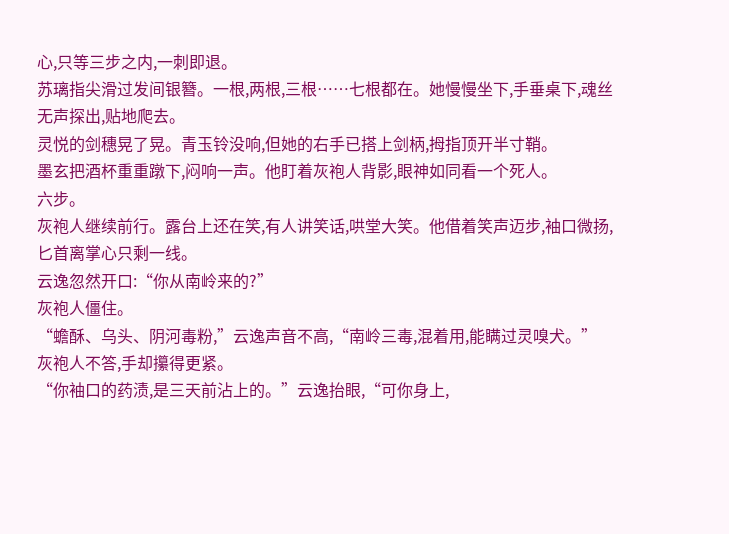心,只等三步之内,一刺即退。
苏璃指尖滑过发间银簪。一根,两根,三根……七根都在。她慢慢坐下,手垂桌下,魂丝无声探出,贴地爬去。
灵悦的剑穗晃了晃。青玉铃没响,但她的右手已搭上剑柄,拇指顶开半寸鞘。
墨玄把酒杯重重蹾下,闷响一声。他盯着灰袍人背影,眼神如同看一个死人。
六步。
灰袍人继续前行。露台上还在笑,有人讲笑话,哄堂大笑。他借着笑声迈步,袖口微扬,匕首离掌心只剩一线。
云逸忽然开口:“你从南岭来的?”
灰袍人僵住。
“蟾酥、乌头、阴河毒粉,”云逸声音不高,“南岭三毒,混着用,能瞒过灵嗅犬。”
灰袍人不答,手却攥得更紧。
“你袖口的药渍,是三天前沾上的。”云逸抬眼,“可你身上,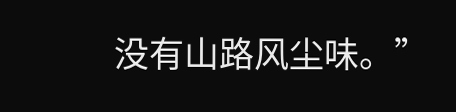没有山路风尘味。”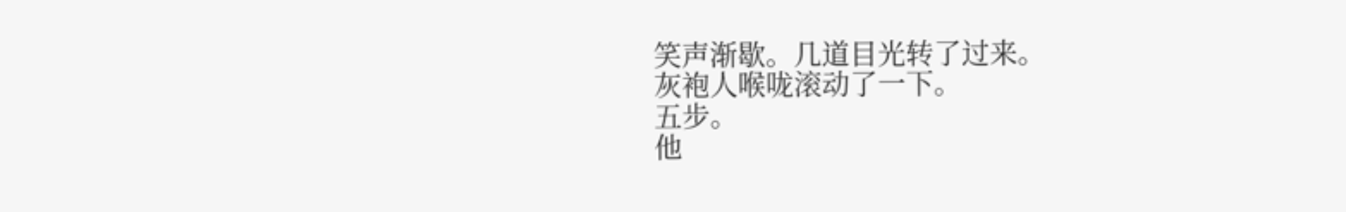笑声渐歇。几道目光转了过来。
灰袍人喉咙滚动了一下。
五步。
他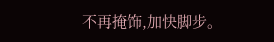不再掩饰,加快脚步。